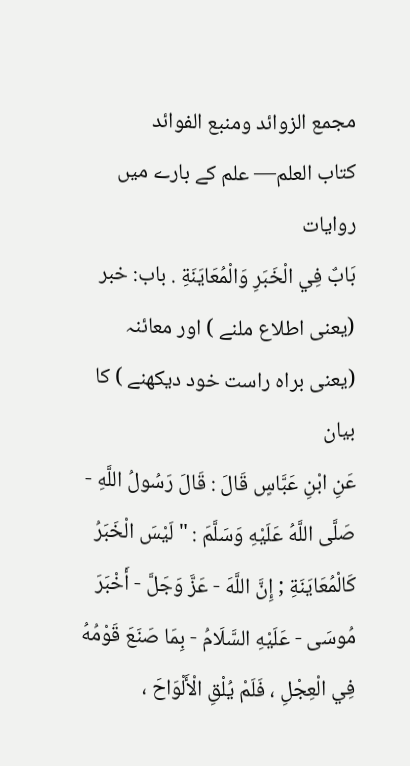مجمع الزوائد ومنبع الفوائد
كتاب العلم— علم کے بارے میں روایات
بَابٌ فِي الْخَبَرِ وَالْمُعَايَنَةِ . باب: خبر (یعنی اطلاع ملنے ) اور معائنہ (یعنی براہ راست خود دیکھنے ) کا بیان
عَنِ ابْنِ عَبَّاسٍ قَالَ : قَالَ رَسُولُ اللَّهِ - صَلَّى اللَّهُ عَلَيْهِ وَسَلَّمَ : " لَيْسَ الْخَبَرُ كَالْمُعَايَنَةِ ; إِنَّ اللَّهَ - عَزَّ وَجَلَّ - أَخْبَرَ مُوسَى - عَلَيْهِ السَّلَامُ - بِمَا صَنَعَ قَوْمُهُ فِي الْعِجْلِ ، فَلَمْ يُلْقِ الْأَلْوَاحَ ،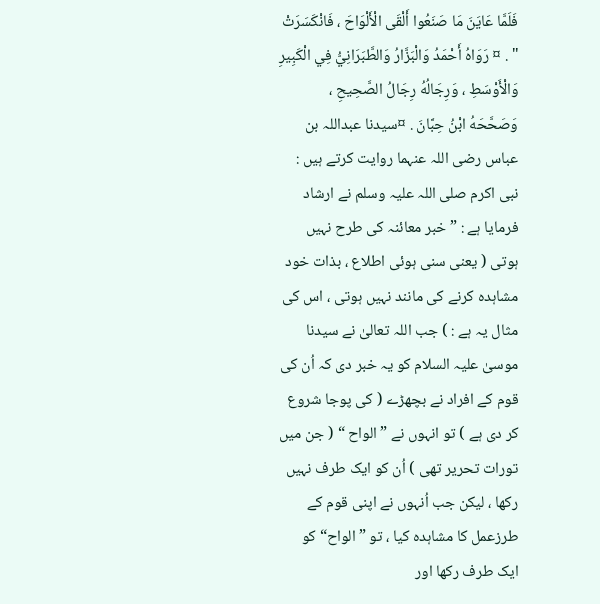فَلَمَّا عَايَنَ مَا صَنَعُوا أَلْقَى الْأَلْوَاحَ ، فَانْكَسَرَتْ " . ¤ رَوَاهُ أَحْمَدُ وَالْبَزَّارُ وَالطَّبَرَانِيُّ فِي الْكَبِيرِ وَالْأَوْسَطِ ، وَرِجَالُهُ رِجَالُ الصَّحِيحِ ، وَصَحَّحَهُ ابْنُ حِبَّانَ . ¤سیدنا عبداللہ بن عباس رضی اللہ عنہما روایت کرتے ہیں : نبی اکرم صلی اللہ علیہ وسلم نے ارشاد فرمایا ہے : ” خبر معائنہ کی طرح نہیں ہوتی ( یعنی سنی ہوئی اطلاع ، بذات خود مشاہدہ کرنے کی مانند نہیں ہوتی ، اس کی مثال یہ ہے : ) جب اللہ تعالیٰ نے سیدنا موسیٰ علیہ السلام کو یہ خبر دی کہ اُن کی قوم کے افراد نے بچھڑے ( کی پوجا شروع کر دی ہے ) تو انہوں نے ” الواح “ ( جن میں تورات تحریر تھی ) اُن کو ایک طرف نہیں رکھا ، لیکن جب اُنہوں نے اپنی قوم کے طرزعمل کا مشاہدہ کیا ، تو ” الواح“ کو ایک طرف رکھا اور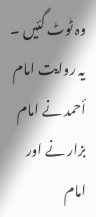وہ ٹوٹ گئیں ۔
یہ روایت امام أحمد نے امام بزار نے اور امام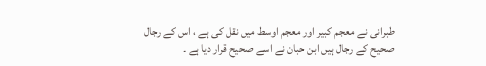طبرانی نے معجم کبیر اور معجم اوسط میں نقل کی ہے ، اس کے رجال صحیح کے رجال ہیں ابن حبان نے اسے صحیح قرار دیا ہے ۔